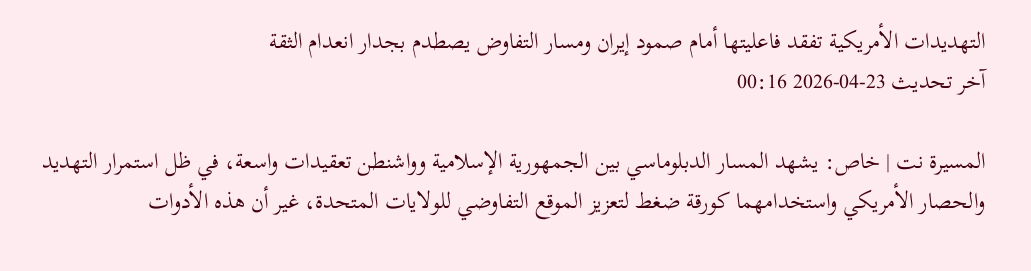التهديدات الأمريكية تفقد فاعليتها أمام صمود إيران ومسار التفاوض يصطدم بجدار انعدام الثقة
آخر تحديث 23-04-2026 00:16

المسيرة نت | خاص: يشهد المسار الدبلوماسي بين الجمهورية الإسلامية وواشنطن تعقيدات واسعة، في ظل استمرار التهديد والحصار الأمريكي واستخدامهما كورقة ضغط لتعزيز الموقع التفاوضي للولايات المتحدة، غير أن هذه الأدوات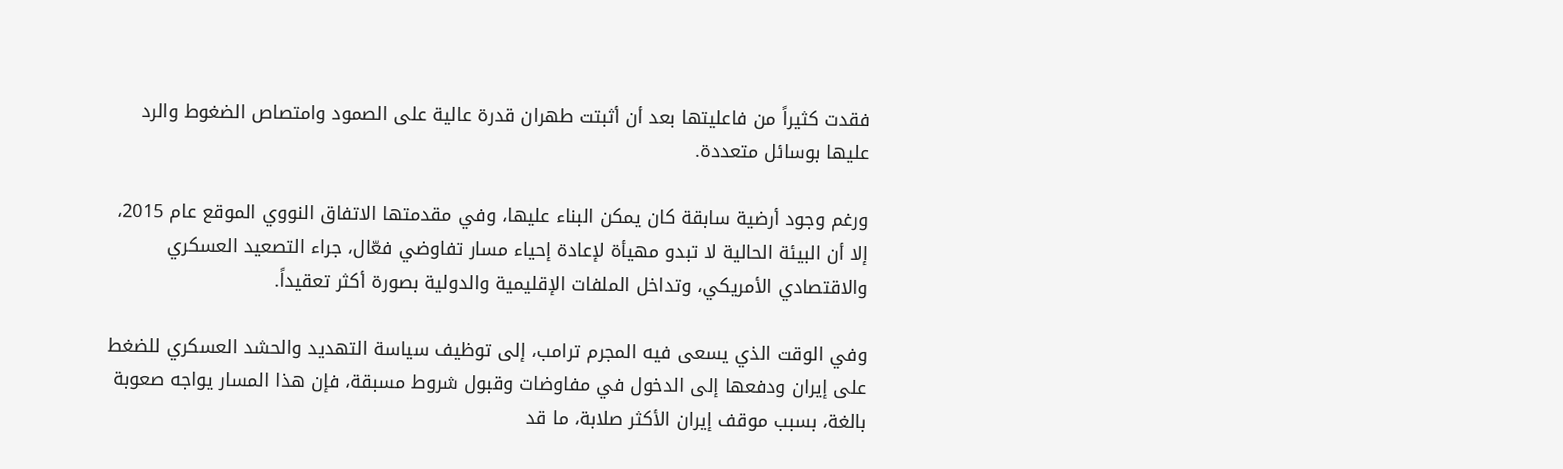فقدت كثيراً من فاعليتها بعد أن أثبتت طهران قدرة عالية على الصمود وامتصاص الضغوط والرد عليها بوسائل متعددة.

ورغم وجود أرضية سابقة كان يمكن البناء عليها، وفي مقدمتها الاتفاق النووي الموقع عام 2015، إلا أن البيئة الحالية لا تبدو مهيأة لإعادة إحياء مسار تفاوضي فعّال، جراء التصعيد العسكري والاقتصادي الأمريكي، وتداخل الملفات الإقليمية والدولية بصورة أكثر تعقيداً.

وفي الوقت الذي يسعى فيه المجرم ترامب، إلى توظيف سياسة التهديد والحشد العسكري للضغط على إيران ودفعها إلى الدخول في مفاوضات وقبول شروط مسبقة، فإن هذا المسار يواجه صعوبة بالغة، بسبب موقف إيران الأكثر صلابة، ما قد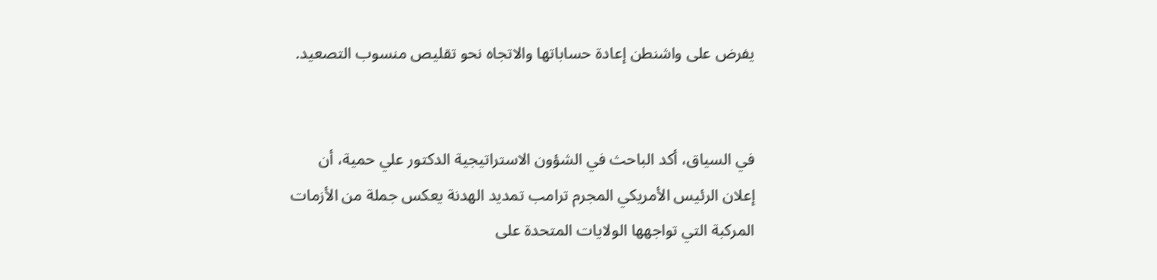يفرض على واشنطن إعادة حساباتها والاتجاه نحو تقليص منسوب التصعيد.


في السياق، أكد الباحث في الشؤون الاستراتيجية الدكتور علي حمية، أن إعلان الرئيس الأمريكي المجرم ترامب تمديد الهدنة يعكس جملة من الأزمات المركبة التي تواجهها الولايات المتحدة على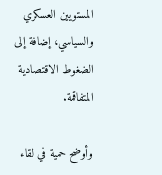المستويين العسكري والسياسي، إضافة إلى الضغوط الاقتصادية المتفاقمة.

وأوضح حمية في لقاء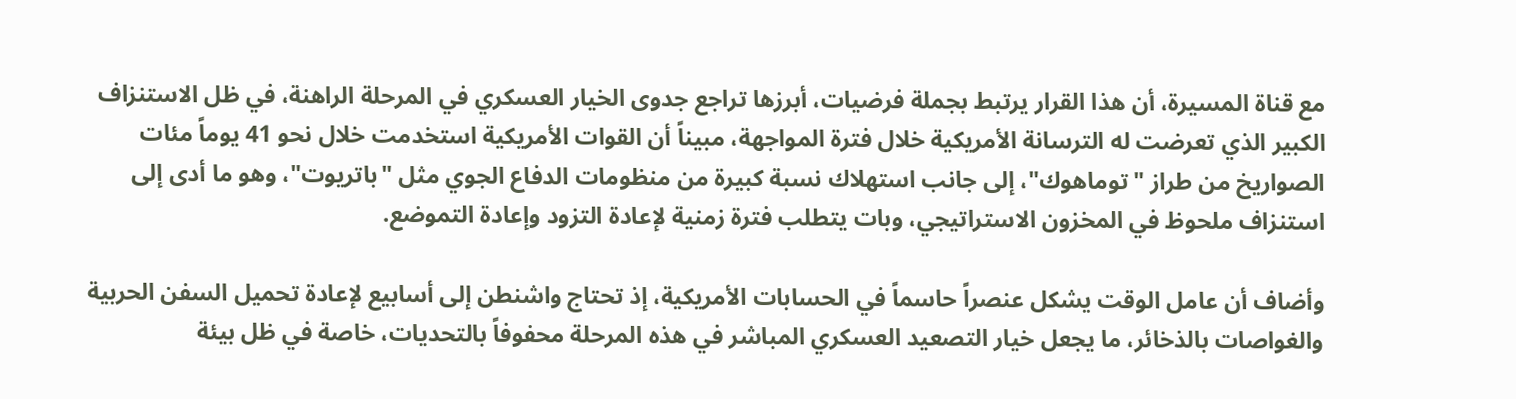مع قناة المسيرة، أن هذا القرار يرتبط بجملة فرضيات، أبرزها تراجع جدوى الخيار العسكري في المرحلة الراهنة، في ظل الاستنزاف الكبير الذي تعرضت له الترسانة الأمريكية خلال فترة المواجهة، مبيناً أن القوات الأمريكية استخدمت خلال نحو 41 يوماً مئات الصواريخ من طراز "توماهوك"، إلى جانب استهلاك نسبة كبيرة من منظومات الدفاع الجوي مثل "باتريوت"، وهو ما أدى إلى استنزاف ملحوظ في المخزون الاستراتيجي، وبات يتطلب فترة زمنية لإعادة التزود وإعادة التموضع.

وأضاف أن عامل الوقت يشكل عنصراً حاسماً في الحسابات الأمريكية، إذ تحتاج واشنطن إلى أسابيع لإعادة تحميل السفن الحربية والغواصات بالذخائر، ما يجعل خيار التصعيد العسكري المباشر في هذه المرحلة محفوفاً بالتحديات، خاصة في ظل بيئة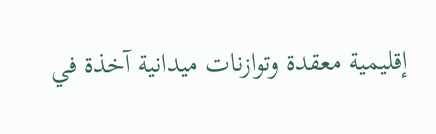إقليمية معقدة وتوازنات ميدانية آخذة في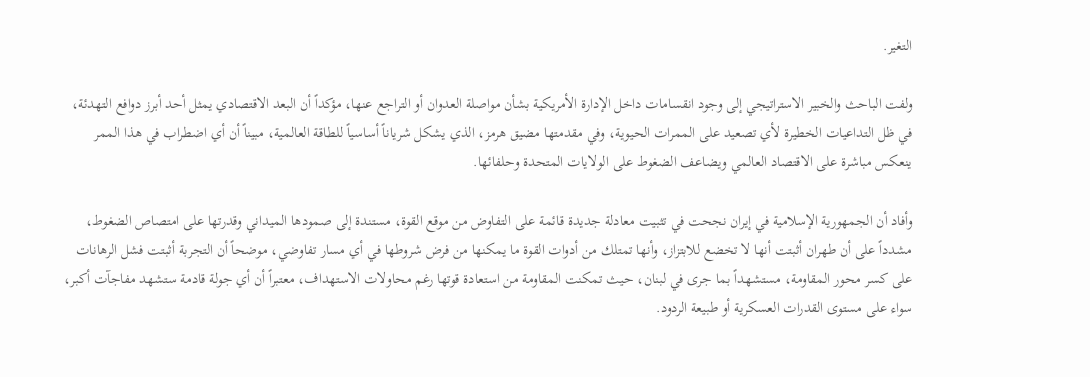التغير.

ولفت الباحث والخبير الاستراتيجي إلى وجود انقسامات داخل الإدارة الأمريكية بشأن مواصلة العدوان أو التراجع عنها، مؤكداً أن البعد الاقتصادي يمثل أحد أبرز دوافع التهدئة، في ظل التداعيات الخطيرة لأي تصعيد على الممرات الحيوية، وفي مقدمتها مضيق هرمز، الذي يشكل شرياناً أساسياً للطاقة العالمية، مبيناً أن أي اضطراب في هذا الممر ينعكس مباشرة على الاقتصاد العالمي ويضاعف الضغوط على الولايات المتحدة وحلفائها.

وأفاد أن الجمهورية الإسلامية في إيران نجحت في تثبيت معادلة جديدة قائمة على التفاوض من موقع القوة، مستندة إلى صمودها الميداني وقدرتها على امتصاص الضغوط، مشدداً على أن طهران أثبتت أنها لا تخضع للابتزاز، وأنها تمتلك من أدوات القوة ما يمكنها من فرض شروطها في أي مسار تفاوضي، موضحاً أن التجربة أثبتت فشل الرهانات على كسر محور المقاومة، مستشهداً بما جرى في لبنان، حيث تمكنت المقاومة من استعادة قوتها رغم محاولات الاستهداف، معتبراً أن أي جولة قادمة ستشهد مفاجآت أكبر، سواء على مستوى القدرات العسكرية أو طبيعة الردود.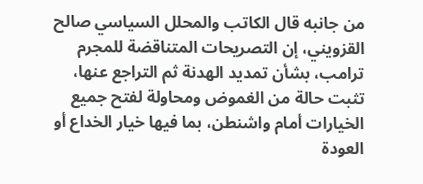من جانبه قال الكاتب والمحلل السياسي صالح القزويني، إن التصريحات المتناقضة للمجرم ترامب، بشأن تمديد الهدنة ثم التراجع عنها، تثبت حالة من الغموض ومحاولة لفتح جميع الخيارات أمام واشنطن، بما فيها خيار الخداع أو العودة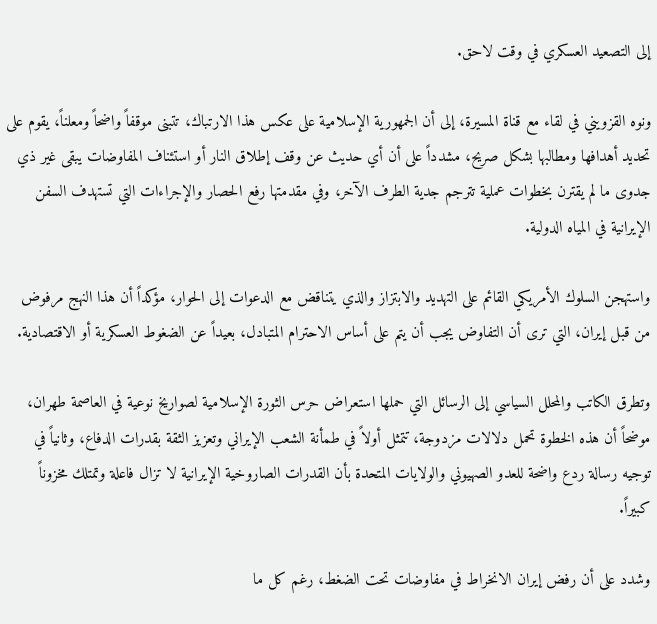إلى التصعيد العسكري في وقت لاحق.

ونوه القزويني في لقاء مع قناة المسيرة، إلى أن الجمهورية الإسلامية على عكس هذا الارتباك، تتبنى موقفاً واضحاً ومعلناً، يقوم على تحديد أهدافها ومطالبها بشكل صريح، مشدداً على أن أي حديث عن وقف إطلاق النار أو استئناف المفاوضات يبقى غير ذي جدوى ما لم يقترن بخطوات عملية تترجم جدية الطرف الآخر، وفي مقدمتها رفع الحصار والإجراءات التي تستهدف السفن الإيرانية في المياه الدولية.

واستهجن السلوك الأمريكي القائم على التهديد والابتزاز والذي يتناقض مع الدعوات إلى الحوار، مؤكداً أن هذا النهج مرفوض من قبل إيران، التي ترى أن التفاوض يجب أن يتم على أساس الاحترام المتبادل، بعيداً عن الضغوط العسكرية أو الاقتصادية.

وتطرق الكاتب والمحلل السياسي إلى الرسائل التي حملها استعراض حرس الثورة الإسلامية لصواريخ نوعية في العاصمة طهران، موضحاً أن هذه الخطوة تحمل دلالات مزدوجة، تتمثل أولاً في طمأنة الشعب الإيراني وتعزيز الثقة بقدرات الدفاع، وثانياً في توجيه رسالة ردع واضحة للعدو الصهيوني والولايات المتحدة بأن القدرات الصاروخية الإيرانية لا تزال فاعلة وتمتلك مخزوناً كبيراً.

وشدد على أن رفض إيران الانخراط في مفاوضات تحت الضغط، رغم كل ما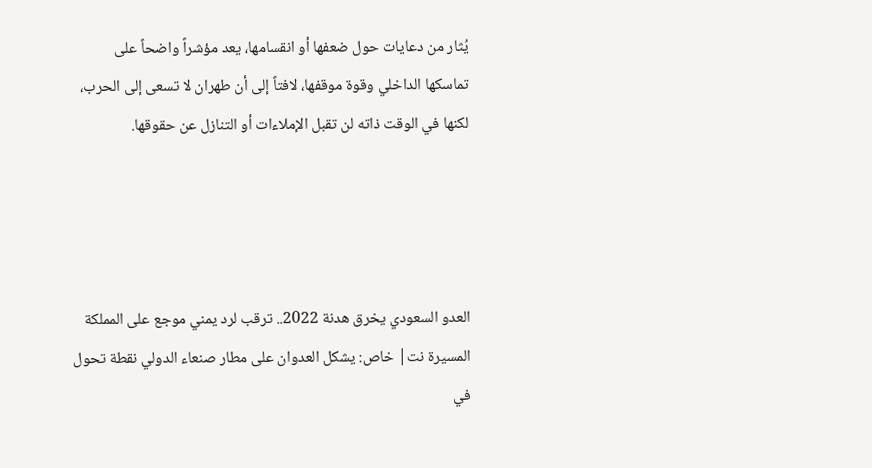يُثار من دعايات حول ضعفها أو انقسامها، يعد مؤشراً واضحاً على تماسكها الداخلي وقوة موقفها، لافتاً إلى أن طهران لا تسعى إلى الحرب، لكنها في الوقت ذاته لن تقبل الإملاءات أو التنازل عن حقوقها.




العدو السعودي يخرق هدنة 2022.. ترقب لرد يمني موجع على المملكة
المسيرة نت| خاص: يشكل العدوان على مطار صنعاء الدولي نقطة تحول في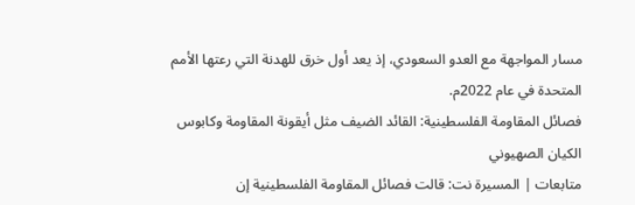مسار المواجهة مع العدو السعودي، إذ يعد أول خرق للهدنة التي رعتها الأمم المتحدة في عام 2022م.
فصائل المقاومة الفلسطينية: القائد الضيف مثل أيقونة المقاومة وكابوس الكيان الصهيوني
متابعات | المسيرة نت: قالت فصائل المقاومة الفلسطينية إن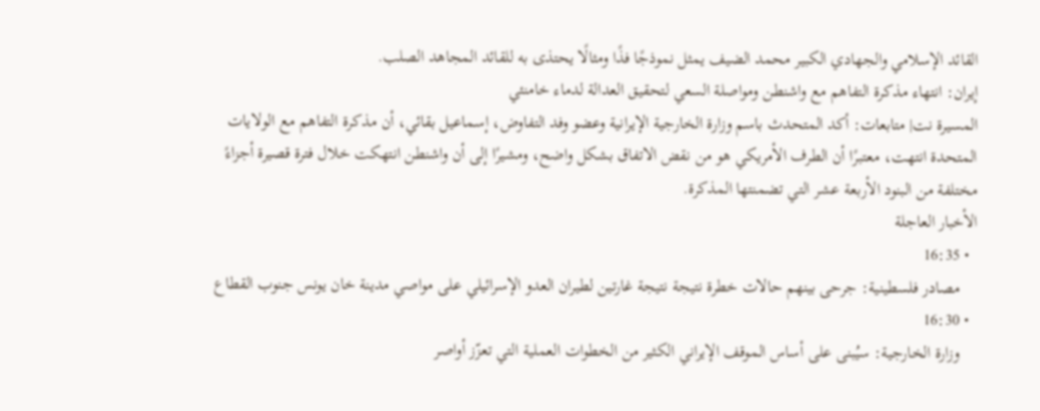القائد الإسلامي والجهادي الكبير محمد الضيف يمثل نموذجًا فذًا ومثالًا يحتذى به للقائد المجاهد الصلب.
إيران: انتهاء مذكرة التفاهم مع واشنطن ومواصلة السعي لتحقيق العدالة لدماء خامنئي
المسيرة نت| متابعات: أكد المتحدث باسم وزارة الخارجية الإيرانية وعضو وفد التفاوض، إسماعيل بقائي، أن مذكرة التفاهم مع الولايات المتحدة انتهت، معتبرًا أن الطرف الأمريكي هو من نقض الاتفاق بشكل واضح، ومشيرًا إلى أن واشنطن انتهكت خلال فترة قصيرة أجزاءً مختلفة من البنود الأربعة عشر التي تضمنتها المذكرة.
الأخبار العاجلة
  • 16:35
    مصادر فلسطينية: جرحى بينهم حالات خطرة نتيجة نتيجة غارتين لطيران العدو الإسرائيلي على مواصي مدينة خان يونس جنوب القطاع
  • 16:30
    وزارة الخارجية: سيُبنى على أساس الموقف الإيراني الكثير من الخطوات العملية التي تعزّز أواصر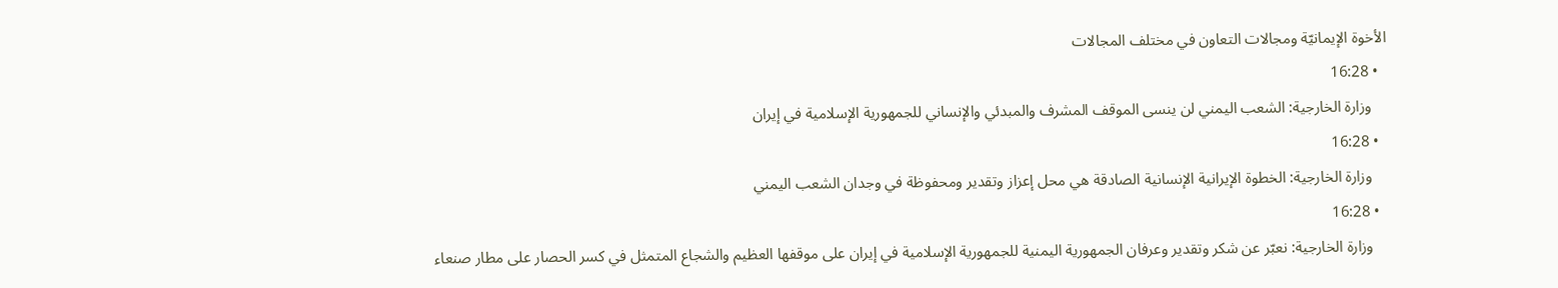الأخوة الإيمانيّة ومجالات التعاون في مختلف المجالات
  • 16:28
    وزارة الخارجية: الشعب اليمني لن ينسى الموقف المشرف والمبدئي والإنساني للجمهورية الإسلامية في إيران
  • 16:28
    وزارة الخارجية: الخطوة الإيرانية الإنسانية الصادقة هي محل إعزاز وتقدير ومحفوظة في وجدان الشعب اليمني
  • 16:28
    وزارة الخارجية: نعبّر عن شكر وتقدير وعرفان الجمهورية اليمنية للجمهورية الإسلامية في إيران على موقفها العظيم والشجاع المتمثل في كسر الحصار على مطار صنعاء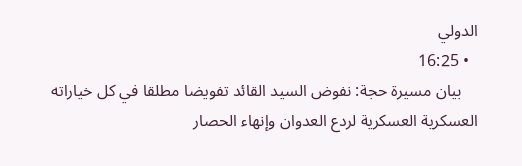الدولي
  • 16:25
    بيان مسيرة حجة: نفوض السيد القائد تفويضا مطلقا في كل خياراته العسكرية العسكرية لردع العدوان وإنهاء الحصار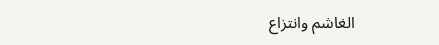الغاشم وانتزاع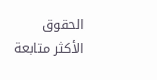الحقوق
الأكثر متابعة